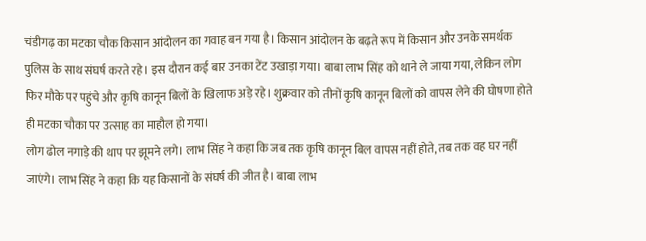चंडीगढ़ का मटका चौक किसान आंदोलन का गवाह बन गया है। किसान आंदोलन के बढ़ते रूप में किसान और उनके समर्थक पुलिस के साथ संघर्ष करते रहे। इस दौरान कई बार उनका टेंट उखाड़ा गया। बाबा लाभ सिंह को थाने ले जाया गया, लेकिन लोग फिर मौके पर पहुंचे और कृषि कानून बिलों के खिलाफ अड़े रहे। शुक्रवार को तीनों कृषि कानून बिलों को वापस लेने की घोषणा होते ही मटका चौका पर उत्साह का माहौल हो गया।
लोग ढोल नगाड़े की थाप पर झूमने लगे। लाभ सिंह ने कहा कि जब तक कृषि कानून बिल वापस नहीं होते, तब तक वह घर नहीं जाएंगे। लाभ सिंह ने कहा कि यह किसानों के संघर्ष की जीत है। बाबा लाभ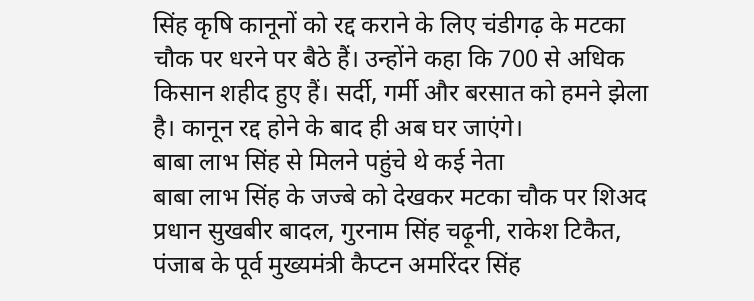सिंह कृषि कानूनों को रद्द कराने के लिए चंडीगढ़ के मटका चौक पर धरने पर बैठे हैं। उन्होंने कहा कि 700 से अधिक किसान शहीद हुए हैं। सर्दी, गर्मी और बरसात को हमने झेला है। कानून रद्द होने के बाद ही अब घर जाएंगे।
बाबा लाभ सिंह से मिलने पहुंचे थे कई नेता
बाबा लाभ सिंह के जज्बे को देखकर मटका चौक पर शिअद प्रधान सुखबीर बादल, गुरनाम सिंह चढ़ूनी, राकेश टिकैत, पंजाब के पूर्व मुख्यमंत्री कैप्टन अमरिंदर सिंह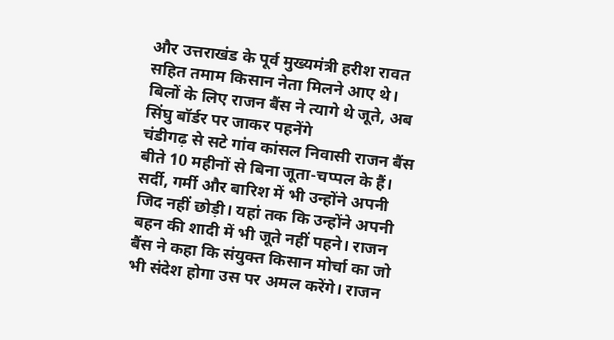और उत्तराखंड के पूर्व मुख्यमंत्री हरीश रावत सहित तमाम किसान नेता मिलने आए थे।
बिलों के लिए राजन बैंस ने त्यागे थे जूते, अब सिंघु बॉर्डर पर जाकर पहनेंगे
चंडीगढ़ से सटे गांव कांसल निवासी राजन बैंस बीते 10 महीनों से बिना जूता-चप्पल के हैं। सर्दी, गर्मी और बारिश में भी उन्होंने अपनी जिद नहीं छोड़ी। यहां तक कि उन्होंने अपनी बहन की शादी में भी जूते नहीं पहने। राजन बैंस ने कहा कि संयुक्त किसान मोर्चा का जो भी संदेश होगा उस पर अमल करेंगे। राजन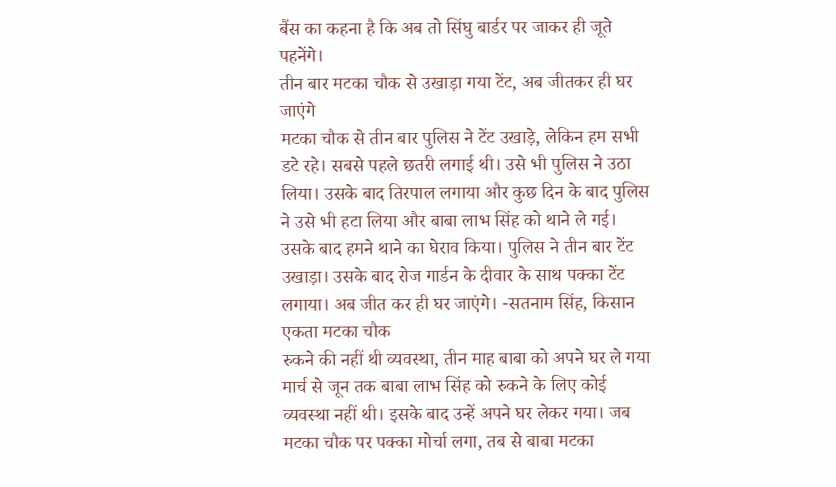बैंस का कहना है कि अब तो सिंघु बार्डर पर जाकर ही जूते पहनेंगे।
तीन बार मटका चौक से उखाड़ा गया टेंट, अब जीतकर ही घर जाएंगे
मटका चौक से तीन बार पुलिस ने टेंट उखाड़े, लेकिन हम सभी डटे रहे। सबसे पहले छतरी लगाई थी। उसे भी पुलिस ने उठा लिया। उसके बाद तिरपाल लगाया और कुछ दिन के बाद पुलिस ने उसे भी हटा लिया और बाबा लाभ सिंह को थाने ले गई। उसके बाद हमने थाने का घेराव किया। पुलिस ने तीन बार टेंट उखाड़ा। उसके बाद रोज गार्डन के दीवार के साथ पक्का टेंट लगाया। अब जीत कर ही घर जाएंगे। -सतनाम सिंह, किसान एकता मटका चौक
रुकने की नहीं थी व्यवस्था, तीन माह बाबा को अपने घर ले गया
मार्च से जून तक बाबा लाभ सिंह को रुकने के लिए कोई व्यवस्था नहीं थी। इसके बाद उन्हें अपने घर लेकर गया। जब मटका चौक पर पक्का मोर्चा लगा, तब से बाबा मटका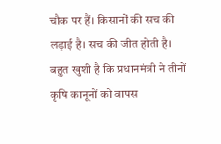चौक पर हैं। किसानों की सच की लड़ाई है। सच की जीत होती है। बहुत खुशी है कि प्रधानमंत्री ने तीनों कृषि कानूनों को वापस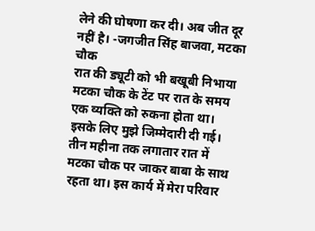लेने की घोषणा कर दी। अब जीत दूर नहीं है। -जगजीत सिंह बाजवा, मटका चौक
रात की ड्यूटी को भी बखूबी निभाया
मटका चौक के टेंट पर रात के समय एक व्यक्ति को रुकना होता था। इसके लिए मुझे जिम्मेदारी दी गई। तीन महीना तक लगातार रात में मटका चौक पर जाकर बाबा के साथ रहता था। इस कार्य में मेरा परिवार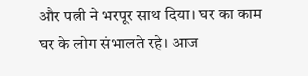और पत्नी ने भरपूर साथ दिया। घर का काम घर के लोग संभालते रहे। आज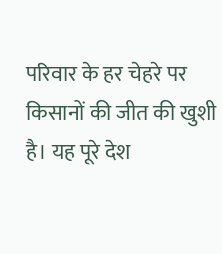परिवार के हर चेहरे पर किसानों की जीत की खुशी है। यह पूरे देश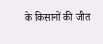के किसानों की जीत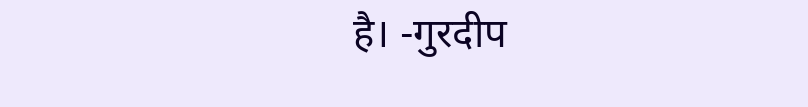है। -गुरदीप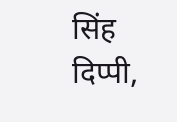सिंह दिप्पी,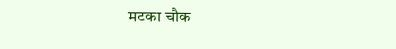मटका चौक